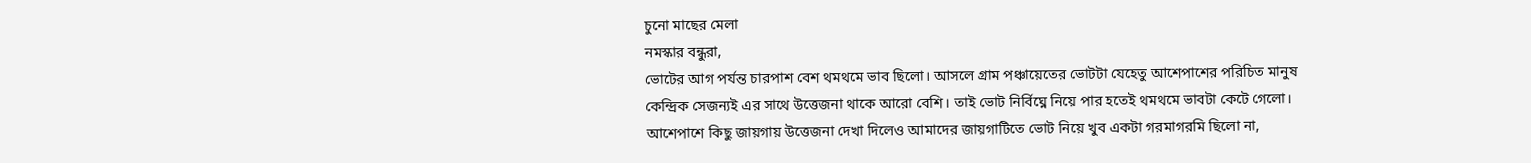চুনো মাছের মেলা
নমস্কার বন্ধুরা,
ভোটের আগ পর্যন্ত চারপাশ বেশ থমথমে ভাব ছিলো। আসলে গ্রাম পঞ্চায়েতের ভোটটা যেহেতু আশেপাশের পরিচিত মানুষ কেন্দ্রিক সেজন্যই এর সাথে উত্তেজনা থাকে আরো বেশি। তাই ভোট নির্বিঘ্নে নিয়ে পার হতেই থমথমে ভাবটা কেটে গেলো। আশেপাশে কিছু জায়গায় উত্তেজনা দেখা দিলেও আমাদের জায়গাটিতে ভোট নিয়ে খুব একটা গরমাগরমি ছিলো না,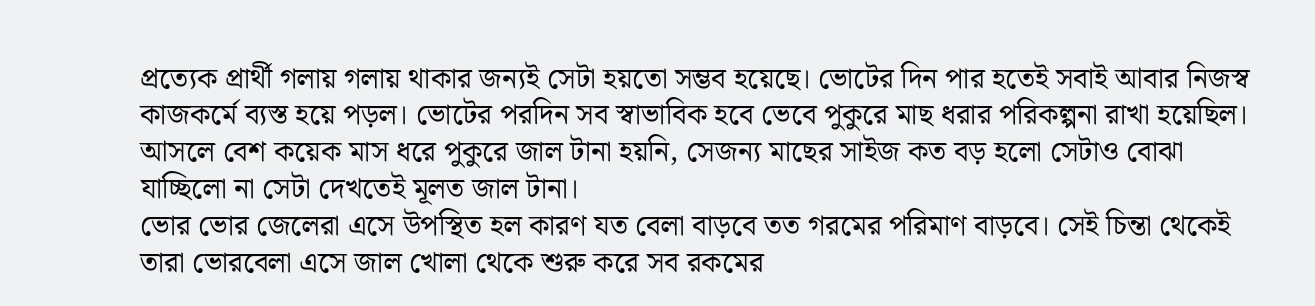প্রত্যেক প্রার্থী গলায় গলায় থাকার জন্যই সেটা হয়তো সম্ভব হয়েছে। ভোটের দিন পার হতেই সবাই আবার নিজস্ব কাজকর্মে ব্যস্ত হয়ে পড়ল। ভোটের পরদিন সব স্বাভাবিক হবে ভেবে পুকুরে মাছ ধরার পরিকল্পনা রাখা হয়েছিল। আসলে বেশ কয়েক মাস ধরে পুকুরে জাল টানা হয়নি, সেজন্য মাছের সাইজ কত বড় হলো সেটাও বোঝা যাচ্ছিলো না সেটা দেখতেই মূলত জাল টানা।
ভোর ভোর জেলেরা এসে উপস্থিত হল কারণ যত বেলা বাড়বে তত গরমের পরিমাণ বাড়বে। সেই চিন্তা থেকেই তারা ভোরবেলা এসে জাল খোলা থেকে শুরু করে সব রকমের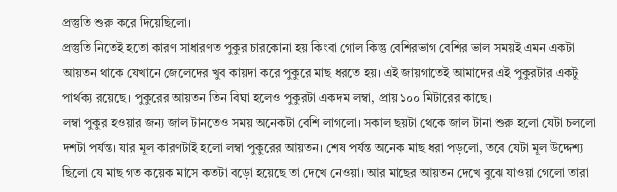প্রস্তুতি শুরু করে দিয়েছিলো।
প্রস্তুতি নিতেই হতো কারণ সাধারণত পুকুর চারকোনা হয় কিংবা গোল কিন্তু বেশিরভাগ বেশির ভাল সময়ই এমন একটা আয়তন থাকে যেখানে জেলেদের খুব কায়দা করে পুকুরে মাছ ধরতে হয়। এই জায়গাতেই আমাদের এই পুকুরটার একটু পার্থক্য রয়েছে। পুকুরের আয়তন তিন বিঘা হলেও পুকুরটা একদম লম্বা, প্রায় ১০০ মিটারের কাছে।
লম্বা পুকুর হওয়ার জন্য জাল টানতেও সময় অনেকটা বেশি লাগলো। সকাল ছয়টা থেকে জাল টানা শুরু হলো যেটা চললো দশটা পর্যন্ত। যার মূল কারণটাই হলো লম্বা পুকুরের আয়তন। শেষ পর্যন্ত অনেক মাছ ধরা পড়লো, তবে যেটা মূল উদ্দেশ্য ছিলো যে মাছ গত কয়েক মাসে কতটা বড়ো হয়েছে তা দেখে নেওয়া। আর মাছের আয়তন দেখে বুঝে যাওয়া গেলো তারা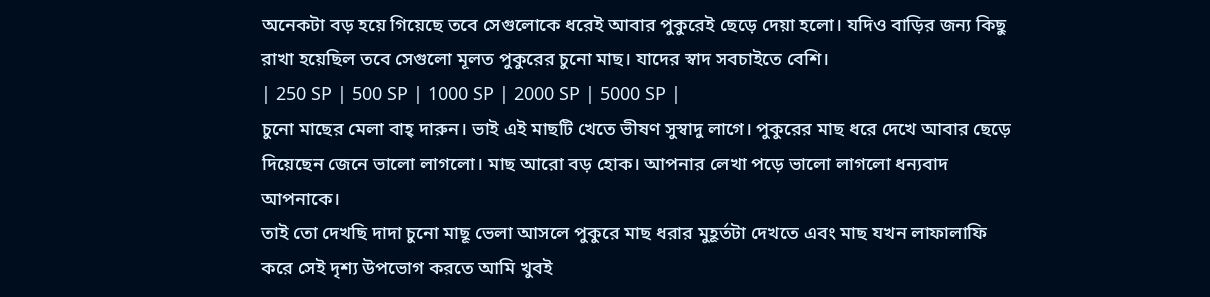অনেকটা বড় হয়ে গিয়েছে তবে সেগুলোকে ধরেই আবার পুকুরেই ছেড়ে দেয়া হলো। যদিও বাড়ির জন্য কিছু রাখা হয়েছিল তবে সেগুলো মূলত পুকুরের চুনো মাছ। যাদের স্বাদ সবচাইতে বেশি।
| 250 SP | 500 SP | 1000 SP | 2000 SP | 5000 SP |
চুনো মাছের মেলা বাহ্ দারুন। ভাই এই মাছটি খেতে ভীষণ সুস্বাদু লাগে। পুকুরের মাছ ধরে দেখে আবার ছেড়ে দিয়েছেন জেনে ভালো লাগলো। মাছ আরো বড় হোক। আপনার লেখা পড়ে ভালো লাগলো ধন্যবাদ আপনাকে।
তাই তো দেখছি দাদা চুনো মাছূ ভেলা আসলে পুকুরে মাছ ধরার মুহূর্তটা দেখতে এবং মাছ যখন লাফালাফি করে সেই দৃশ্য উপভোগ করতে আমি খুবই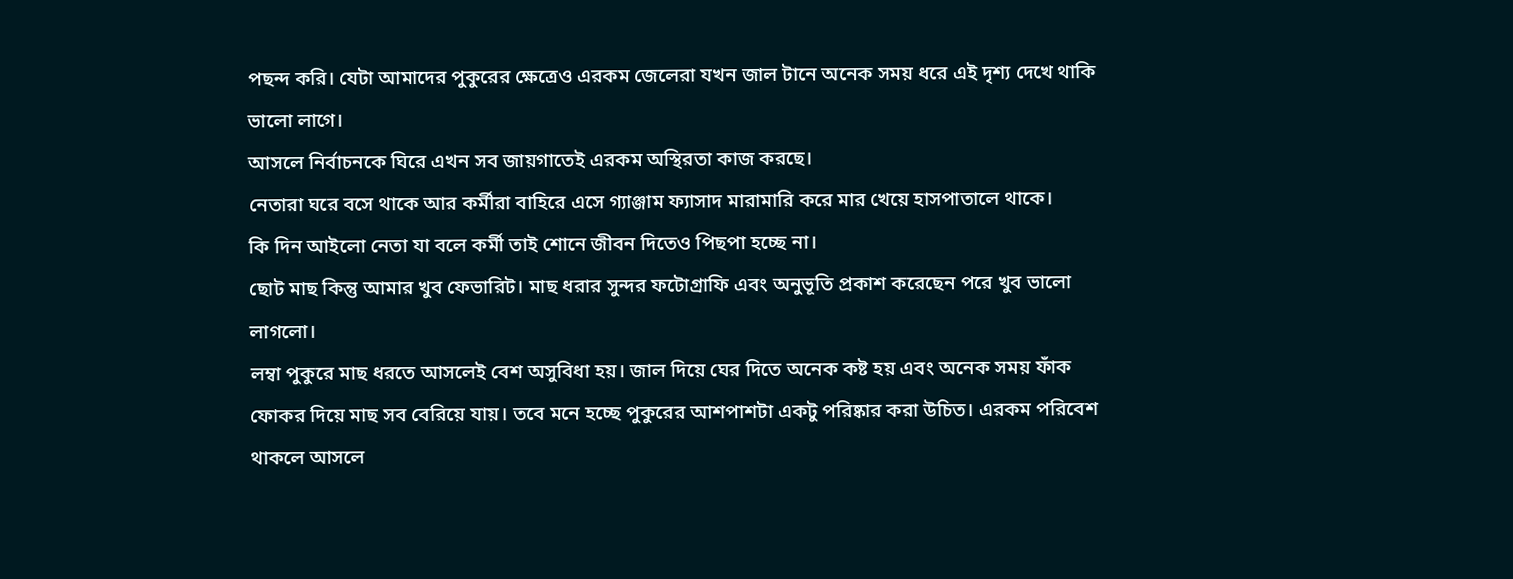পছন্দ করি। যেটা আমাদের পুকুরের ক্ষেত্রেও এরকম জেলেরা যখন জাল টানে অনেক সময় ধরে এই দৃশ্য দেখে থাকি ভালো লাগে।
আসলে নির্বাচনকে ঘিরে এখন সব জায়গাতেই এরকম অস্থিরতা কাজ করছে।
নেতারা ঘরে বসে থাকে আর কর্মীরা বাহিরে এসে গ্যাঞ্জাম ফ্যাসাদ মারামারি করে মার খেয়ে হাসপাতালে থাকে।
কি দিন আইলো নেতা যা বলে কর্মী তাই শোনে জীবন দিতেও পিছপা হচ্ছে না।
ছোট মাছ কিন্তু আমার খুব ফেভারিট। মাছ ধরার সুন্দর ফটোগ্রাফি এবং অনুভূতি প্রকাশ করেছেন পরে খুব ভালো লাগলো।
লম্বা পুকুরে মাছ ধরতে আসলেই বেশ অসুবিধা হয়। জাল দিয়ে ঘের দিতে অনেক কষ্ট হয় এবং অনেক সময় ফাঁক ফোকর দিয়ে মাছ সব বেরিয়ে যায়। তবে মনে হচ্ছে পুকুরের আশপাশটা একটু পরিষ্কার করা উচিত। এরকম পরিবেশ থাকলে আসলে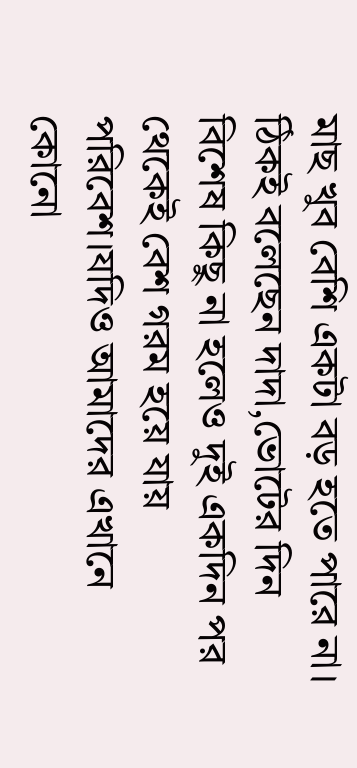মাছ খুব বেশি একটা বড় হতে পারে না।
ঠিকই বলেছেন দাদা,ভোটের দিন বিশেষ কিছু না হলেও দুই একদিন পর থেকেই বেশ গরম হয়ে যায় পরিবেশ।যদিও আমাদের এখানে কোনো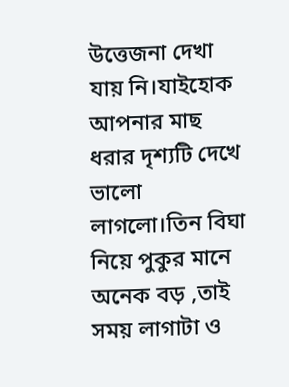উত্তেজনা দেখা যায় নি।যাইহোক আপনার মাছ ধরার দৃশ্যটি দেখে ভালো লাগলো।তিন বিঘা নিয়ে পুকুর মানে অনেক বড় ,তাই সময় লাগাটা ও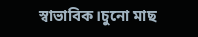স্বাভাবিক।চুনো মাছ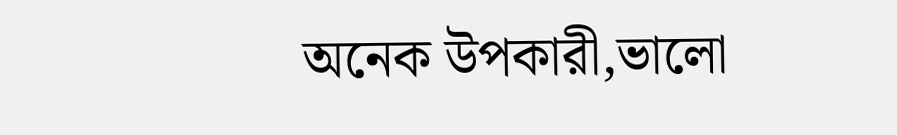অনেক উপকারী,ভালো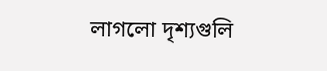লাগলো দৃশ্যগুলি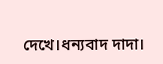দেখে।ধন্যবাদ দাদা।